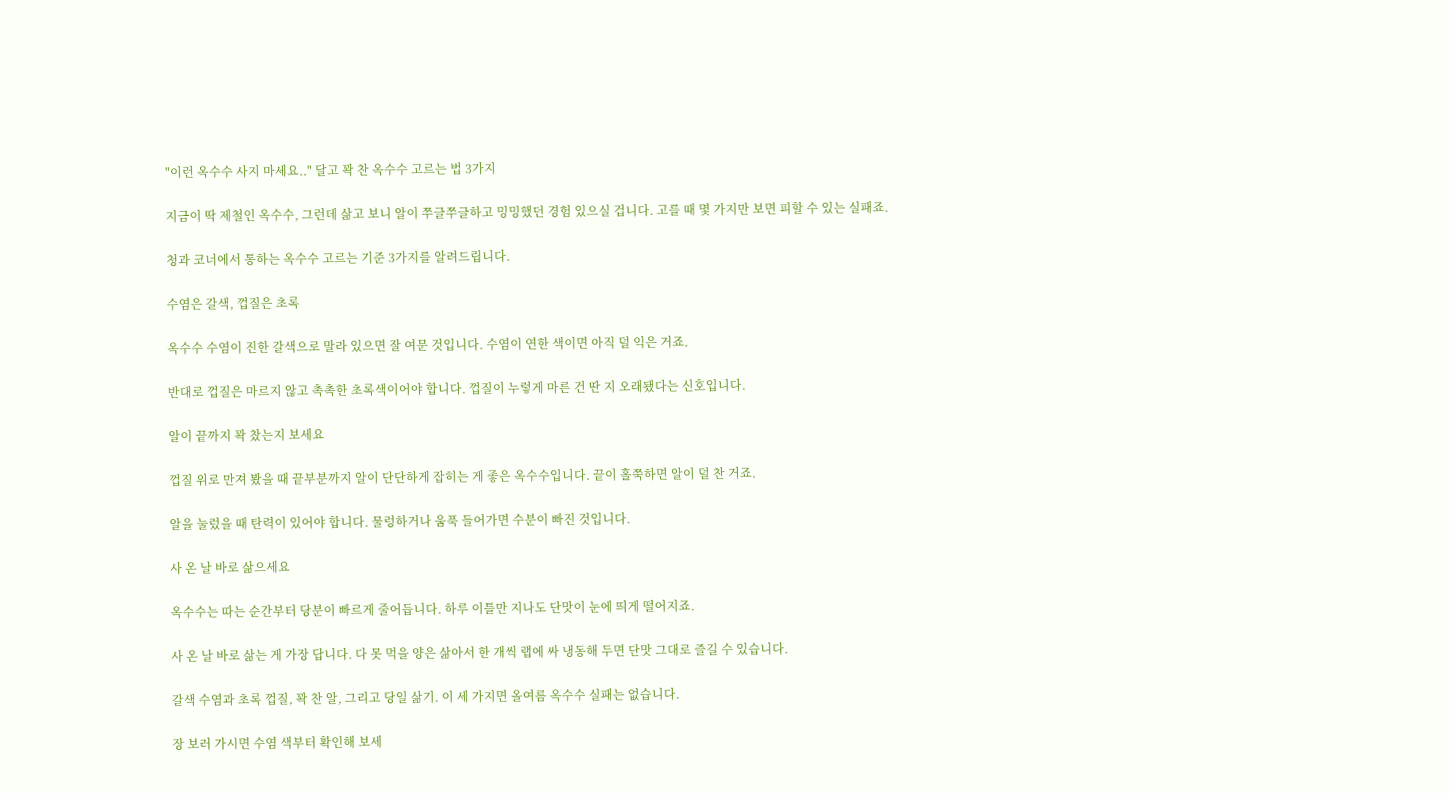"이런 옥수수 사지 마세요.." 달고 꽉 찬 옥수수 고르는 법 3가지

지금이 딱 제철인 옥수수, 그런데 삶고 보니 알이 쭈글쭈글하고 밍밍했던 경험 있으실 겁니다. 고를 때 몇 가지만 보면 피할 수 있는 실패죠.

청과 코너에서 통하는 옥수수 고르는 기준 3가지를 알려드립니다.

수염은 갈색, 껍질은 초록

옥수수 수염이 진한 갈색으로 말라 있으면 잘 여문 것입니다. 수염이 연한 색이면 아직 덜 익은 거죠.

반대로 껍질은 마르지 않고 촉촉한 초록색이어야 합니다. 껍질이 누렇게 마른 건 딴 지 오래됐다는 신호입니다.

알이 끝까지 꽉 찼는지 보세요

껍질 위로 만져 봤을 때 끝부분까지 알이 단단하게 잡히는 게 좋은 옥수수입니다. 끝이 홀쭉하면 알이 덜 찬 거죠.

알을 눌렀을 때 탄력이 있어야 합니다. 물렁하거나 움푹 들어가면 수분이 빠진 것입니다.

사 온 날 바로 삶으세요

옥수수는 따는 순간부터 당분이 빠르게 줄어듭니다. 하루 이틀만 지나도 단맛이 눈에 띄게 떨어지죠.

사 온 날 바로 삶는 게 가장 답니다. 다 못 먹을 양은 삶아서 한 개씩 랩에 싸 냉동해 두면 단맛 그대로 즐길 수 있습니다.

갈색 수염과 초록 껍질, 꽉 찬 알, 그리고 당일 삶기. 이 세 가지면 올여름 옥수수 실패는 없습니다.

장 보러 가시면 수염 색부터 확인해 보세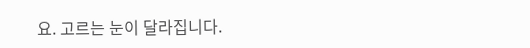요. 고르는 눈이 달라집니다.